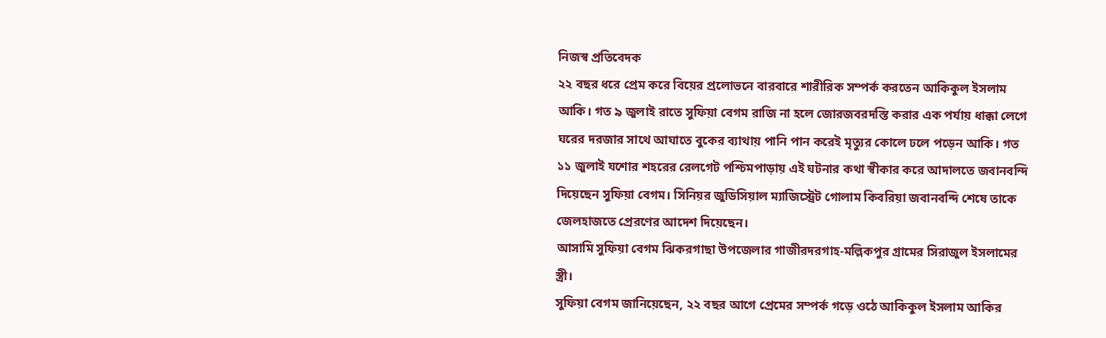নিজস্ব প্রতিবেদক
২২ বছর ধরে প্রেম করে বিয়ের প্রলোভনে বারবারে শারীরিক সম্পর্ক করতেন আকিকুল ইসলাম আকি। গত ৯ জুলাই রাতে সুফিয়া বেগম রাজি না হলে জোরজবরদস্তি করার এক পর্যায় ধাক্কা লেগে ঘরের দরজার সাথে আঘাতে বুকের ব্যাথায় পানি পান করেই মৃত্যুর কোলে ঢলে পড়েন আকি। গত ১১ জুলাই যশোর শহরের রেলগেট পশ্চিমপাড়ায় এই ঘটনার কথা স্বীকার করে আদালতে জবানবন্দি দিয়েছেন সুফিয়া বেগম। সিনিয়র জুডিসিয়াল ম্যাজিস্ট্রেট গোলাম কিবরিয়া জবানবন্দি শেষে তাকে জেলহাজতে প্রেরণের আদেশ দিয়েছেন।
আসামি সুফিয়া বেগম ঝিকরগাছা উপজেলার গাজীরদরগাহ-মল্লিকপুর গ্রামের সিরাজুল ইসলামের স্ত্রী।
সুফিয়া বেগম জানিয়েছেন, ২২ বছর আগে প্রেমের সম্পর্ক গড়ে ওঠে আকিকুল ইসলাম আকির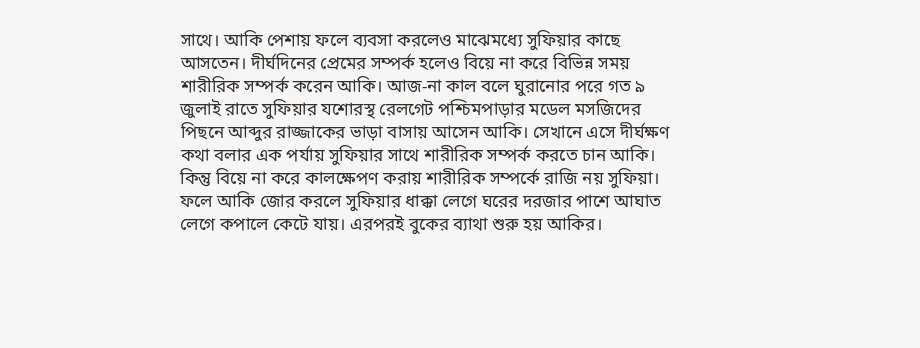সাথে। আকি পেশায় ফলে ব্যবসা করলেও মাঝেমধ্যে সুফিয়ার কাছে আসতেন। দীর্ঘদিনের প্রেমের সম্পর্ক হলেও বিয়ে না করে বিভিন্ন সময় শারীরিক সম্পর্ক করেন আকি। আজ-না কাল বলে ঘুরানোর পরে গত ৯ জুলাই রাতে সুফিয়ার যশোরস্থ রেলগেট পশ্চিমপাড়ার মডেল মসজিদের পিছনে আব্দুর রাজ্জাকের ভাড়া বাসায় আসেন আকি। সেখানে এসে দীর্ঘক্ষণ কথা বলার এক পর্যায় সুফিয়ার সাথে শারীরিক সম্পর্ক করতে চান আকি। কিন্তু বিয়ে না করে কালক্ষেপণ করায় শারীরিক সম্পর্কে রাজি নয় সুফিয়া। ফলে আকি জোর করলে সুফিয়ার ধাক্কা লেগে ঘরের দরজার পাশে আঘাত লেগে কপালে কেটে যায়। এরপরই বুকের ব্যাথা শুরু হয় আকির।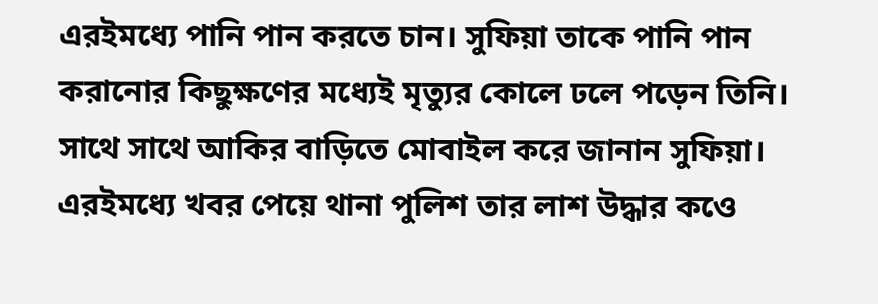এরইমধ্যে পানি পান করতে চান। সুফিয়া তাকে পানি পান করানোর কিছুক্ষণের মধ্যেই মৃত্যুর কোলে ঢলে পড়েন তিনি। সাথে সাথে আকির বাড়িতে মোবাইল করে জানান সুফিয়া। এরইমধ্যে খবর পেয়ে থানা পুলিশ তার লাশ উদ্ধার কওে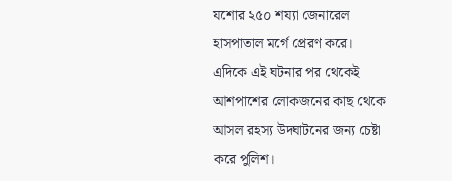যশোর ২৫০ শয্যা জেনারেল হাসপাতাল মর্গে প্রেরণ করে।
এদিকে এই ঘটনার পর থেকেই আশপাশের লোকজনের কাছ থেকে আসল রহস্য উদ্ঘাটনের জন্য চেষ্টা করে পুলিশ।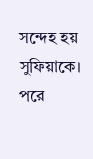সন্দেহ হয় সুফিয়াকে। পরে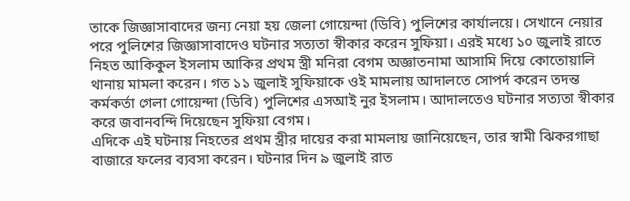তাকে জিজ্ঞাসাবাদের জন্য নেয়া হয় জেলা গোয়েন্দা (ডিবি) পুলিশের কার্যালয়ে। সেখানে নেয়ার পরে পুলিশের জিজ্ঞাসাবাদেও ঘটনার সত্যতা স্বীকার করেন সুফিয়া। এরই মধ্যে ১০ জুলাই রাতে নিহত আকিকুল ইসলাম আকির প্রথম স্ত্রী মনিরা বেগম অজ্ঞাতনামা আসামি দিয়ে কোতোয়ালি থানায় মামলা করেন। গত ১১ জুলাই সুফিয়াকে ওই মামলায় আদালতে সোপর্দ করেন তদন্ত কর্মকর্তা গেলা গোয়েন্দা (ডিবি) পুলিশের এসআই নুর ইসলাম। আদালতেও ঘটনার সত্যতা স্বীকার করে জবানবন্দি দিয়েছেন সুফিয়া বেগম।
এদিকে এই ঘটনায় নিহতের প্রথম স্ত্রীর দায়ের করা মামলায় জানিয়েছেন, তার স্বামী ঝিকরগাছা বাজারে ফলের ব্যবসা করেন। ঘটনার দিন ৯ জুলাই রাত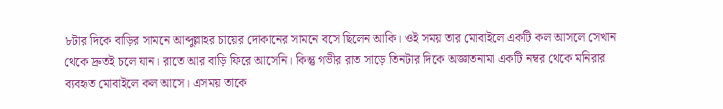৮টার দিকে বাড়ির সামনে আব্দুল্লাহর চায়ের দোকানের সামনে বসে ছিলেন আকি। ওই সময় তার মোবাইলে একটি কল আসলে সেখান থেকে দ্রুতই চলে যান। রাতে আর বাড়ি ফিরে আসেনি। কিন্তু গভীর রাত সাড়ে তিনটার দিকে অজ্ঞাতনামা একটি নম্বর থেকে মনিরার ব্যবহৃত মোবাইলে কল আসে। এসময় তাকে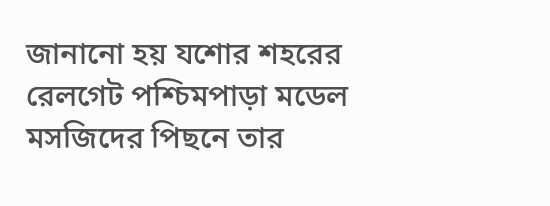জানানো হয় যশোর শহরের রেলগেট পশ্চিমপাড়া মডেল মসজিদের পিছনে তার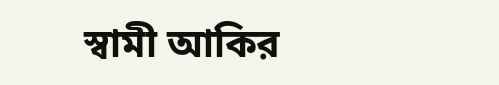স্বামী আকির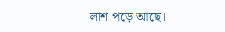লাশ পড়ে আছে।